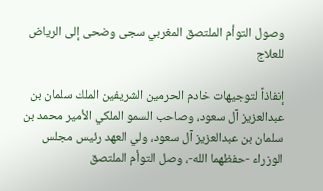وصول التوأم الملتصق المغربي سجى وضحى إلى الرياض للعلاج

إنفاذاً لتوجيهات خادم الحرمين الشريفين الملك سلمان بن عبدالعزيز آل سعود، وصاحب السمو الملكي الأمير محمد بن سلمان بن عبدالعزيز آل سعود، ولي العهد رئيس مجلس الوزراء -حفظهما الله-، وصل التوأم الملتصق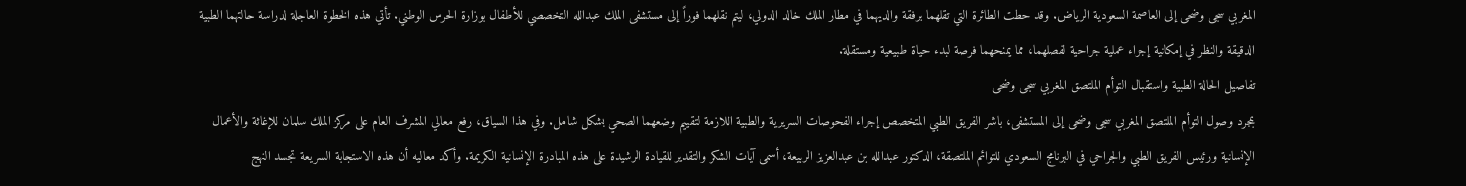المغربي سجى وضحى إلى العاصمة السعودية الرياض. وقد حطت الطائرة التي تقلهما برفقة والديهما في مطار الملك خالد الدولي، ليتم نقلهما فوراً إلى مستشفى الملك عبدالله التخصصي للأطفال بوزارة الحرس الوطني. تأتي هذه الخطوة العاجلة لدراسة حالتهما الطبية الدقيقة والنظر في إمكانية إجراء عملية جراحية لفصلهما، مما يمنحهما فرصة لبدء حياة طبيعية ومستقلة.
تفاصيل الحالة الطبية واستقبال التوأم الملتصق المغربي سجى وضحى
بمجرد وصول التوأم الملتصق المغربي سجى وضحى إلى المستشفى، باشر الفريق الطبي المتخصص إجراء الفحوصات السريرية والطبية اللازمة لتقييم وضعهما الصحي بشكل شامل. وفي هذا السياق، رفع معالي المشرف العام على مركز الملك سلمان للإغاثة والأعمال الإنسانية ورئيس الفريق الطبي والجراحي في البرنامج السعودي للتوائم الملتصقة، الدكتور عبدالله بن عبدالعزيز الربيعة، أسمى آيات الشكر والتقدير للقيادة الرشيدة على هذه المبادرة الإنسانية الكريمة. وأكد معاليه أن هذه الاستجابة السريعة تجسد النهج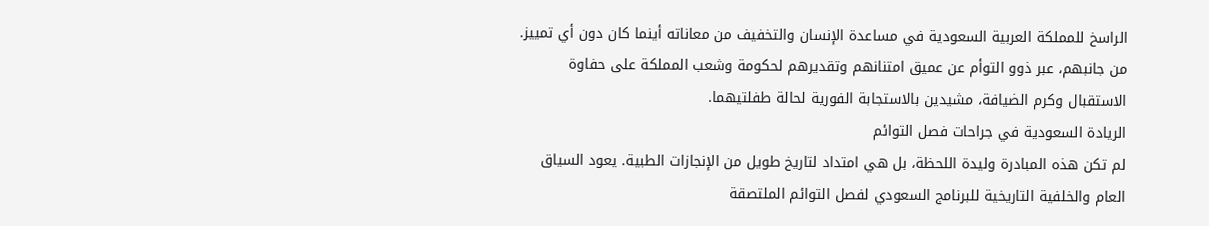الراسخ للمملكة العربية السعودية في مساعدة الإنسان والتخفيف من معاناته أينما كان دون أي تمييز. من جانبهم، عبر ذوو التوأم عن عميق امتنانهم وتقديرهم لحكومة وشعب المملكة على حفاوة الاستقبال وكرم الضيافة، مشيدين بالاستجابة الفورية لحالة طفلتيهما.
الريادة السعودية في جراحات فصل التوائم
لم تكن هذه المبادرة وليدة اللحظة، بل هي امتداد لتاريخ طويل من الإنجازات الطبية. يعود السياق العام والخلفية التاريخية للبرنامج السعودي لفصل التوائم الملتصقة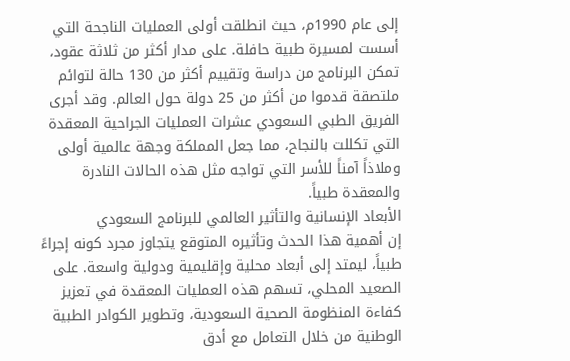إلى عام 1990م، حيث انطلقت أولى العمليات الناجحة التي أسست لمسيرة طبية حافلة. على مدار أكثر من ثلاثة عقود، تمكن البرنامج من دراسة وتقييم أكثر من 130 حالة لتوائم ملتصقة قدموا من أكثر من 25 دولة حول العالم. وقد أجرى الفريق الطبي السعودي عشرات العمليات الجراحية المعقدة التي تكللت بالنجاح، مما جعل المملكة وجهة عالمية أولى وملاذاً آمناً للأسر التي تواجه مثل هذه الحالات النادرة والمعقدة طبياً.
الأبعاد الإنسانية والتأثير العالمي للبرنامج السعودي
إن أهمية هذا الحدث وتأثيره المتوقع يتجاوز مجرد كونه إجراءً طبياً، ليمتد إلى أبعاد محلية وإقليمية ودولية واسعة. على الصعيد المحلي، تسهم هذه العمليات المعقدة في تعزيز كفاءة المنظومة الصحية السعودية، وتطوير الكوادر الطبية الوطنية من خلال التعامل مع أدق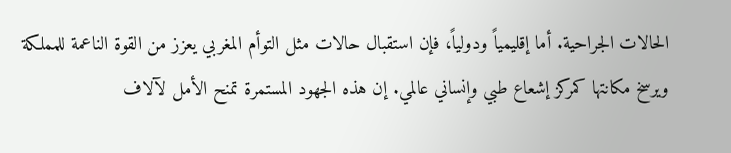الحالات الجراحية. أما إقليمياً ودولياً، فإن استقبال حالات مثل التوأم المغربي يعزز من القوة الناعمة للمملكة ويرسخ مكانتها كمركز إشعاع طبي وإنساني عالمي. إن هذه الجهود المستمرة تمنح الأمل لآلاف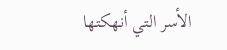الأسر التي أنهكتها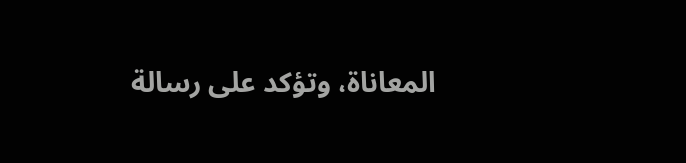المعاناة، وتؤكد على رسالة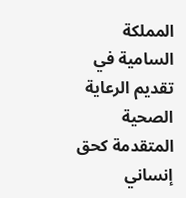المملكة السامية في تقديم الرعاية الصحية المتقدمة كحق إنساني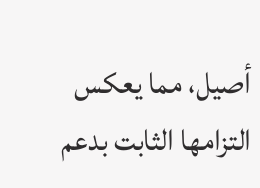أصيل، مما يعكس التزامها الثابت بدعم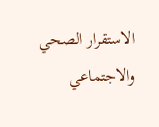الاستقرار الصحي والاجتماعي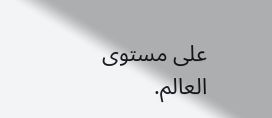على مستوى العالم.